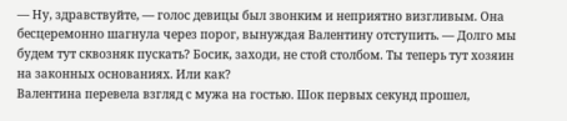— Ну, здравствуйте, — голос девицы был звонким и неприятно визгливым. Она бесцеремонно шагнула через порог, вынуждая Валентину отступить. — Долго мы будем тут сквозняк пускать? Босик, заходи, не стой столбом. Ты теперь тут хозяин на законных основаниях. Или как?
Валентина перевела взгляд с мужа на гостью. Шок первых секунд прошел,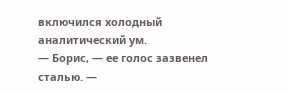включился холодный аналитический ум.
— Борис, — ее голос зазвенел сталью. —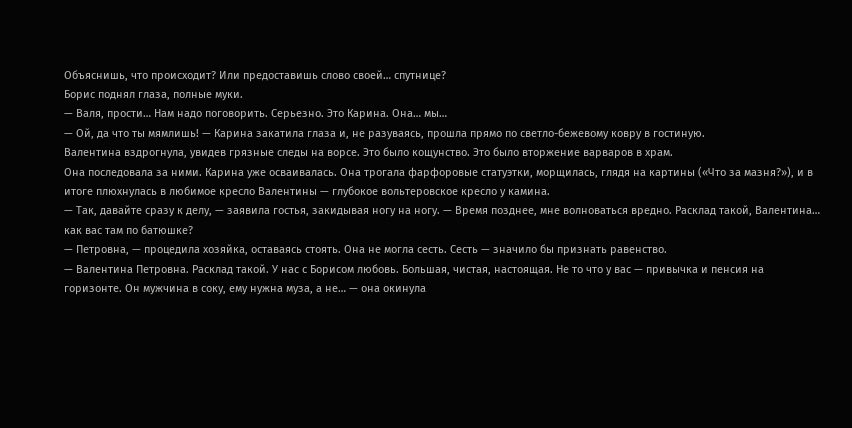Объяснишь, что происходит? Или предоставишь слово своей… спутнице?
Борис поднял глаза, полные муки.
— Валя, прости… Нам надо поговорить. Серьезно. Это Карина. Она… мы…
— Ой, да что ты мямлишь! — Карина закатила глаза и, не разуваясь, прошла прямо по светло-бежевому ковру в гостиную.
Валентина вздрогнула, увидев грязные следы на ворсе. Это было кощунство. Это было вторжение варваров в храм.
Она последовала за ними. Карина уже осваивалась. Она трогала фарфоровые статуэтки, морщилась, глядя на картины («Что за мазня?»), и в итоге плюхнулась в любимое кресло Валентины — глубокое вольтеровское кресло у камина.
— Так, давайте сразу к делу, — заявила гостья, закидывая ногу на ногу. — Время позднее, мне волноваться вредно. Расклад такой, Валентина… как вас там по батюшке?
— Петровна, — процедила хозяйка, оставаясь стоять. Она не могла сесть. Сесть — значило бы признать равенство.
— Валентина Петровна. Расклад такой. У нас с Борисом любовь. Большая, чистая, настоящая. Не то что у вас — привычка и пенсия на горизонте. Он мужчина в соку, ему нужна муза, а не… — она окинула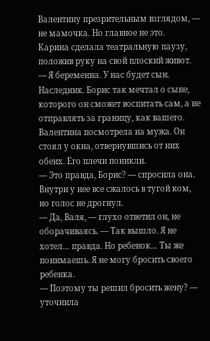Валентину презрительным взглядом, — не мамочка. Но главное не это.
Карина сделала театральную паузу, положив руку на свой плоский живот.
— Я беременна. У нас будет сын. Наследник. Борис так мечтал о сыне, которого он сможет воспитать сам, а не отправлять за границу, как вашего.
Валентина посмотрела на мужа. Он стоял у окна, отвернувшись от них обеих. Его плечи поникли.
— Это правда, Борис? — спросила она. Внутри у нее все сжалось в тугой ком, но голос не дрогнул.
— Да, Валя, — глухо ответил он, не оборачиваясь. — Так вышло. Я не хотел… правда. Но ребенок… Ты же понимаешь. Я не могу бросить своего ребенка.
— Поэтому ты решил бросить жену? — уточнила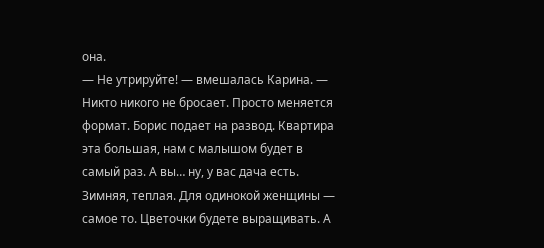она.
— Не утрируйте! — вмешалась Карина. — Никто никого не бросает. Просто меняется формат. Борис подает на развод. Квартира эта большая, нам с малышом будет в самый раз. А вы… ну, у вас дача есть. Зимняя, теплая. Для одинокой женщины — самое то. Цветочки будете выращивать. А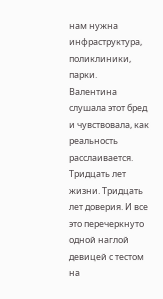нам нужна инфраструктура, поликлиники, парки.
Валентина слушала этот бред и чувствовала, как реальность расслаивается. Тридцать лет жизни. Тридцать лет доверия. И все это перечеркнуто одной наглой девицей с тестом на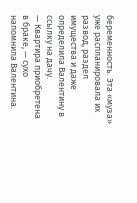беременность. Эта «муза» уже распланировала их развод, раздел имущества и даже определила Валентину в ссылку на дачу.
— Квартира приобретена в браке, — сухо напомнила Валентина.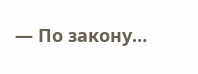— По закону…